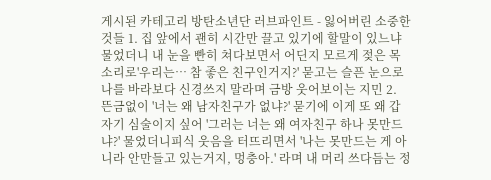게시된 카테고리 방탄소년단 러브파인트 - 잃어버린 소중한 것들 1. 집 앞에서 괜히 시간만 끌고 있기에 할말이 있느냐 물었더니 내 눈을 빤히 쳐다보면서 어딘지 모르게 젖은 목소리로'우리는… 참 좋은 친구인거지?' 묻고는 슬픈 눈으로 나를 바라보다 신경쓰지 말라며 금방 웃어보이는 지민 2. 뜬금없이 '너는 왜 남자친구가 없냐?' 묻기에 이게 또 왜 갑자기 심술이지 싶어 '그러는 너는 왜 여자친구 하나 못만드냐?' 물었더니피식 웃음을 터뜨리면서 '나는 못만드는 게 아니라 안만들고 있는거지, 멍충아.' 라며 내 머리 쓰다듬는 정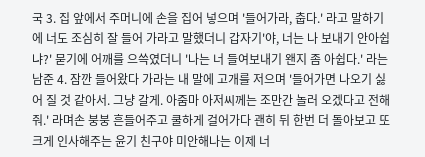국 3. 집 앞에서 주머니에 손을 집어 넣으며 '들어가라, 춥다.' 라고 말하기에 너도 조심히 잘 들어 가라고 말했더니 갑자기'야, 너는 나 보내기 안아쉽냐?' 묻기에 어깨를 으쓱였더니 '나는 너 들여보내기 왠지 좀 아쉽다.' 라는 남준 4. 잠깐 들어왔다 가라는 내 말에 고개를 저으며 '들어가면 나오기 싫어 질 것 같아서. 그냥 갈게. 아줌마 아저씨께는 조만간 놀러 오겠다고 전해줘.' 라며손 붕붕 흔들어주고 쿨하게 걸어가다 괜히 뒤 한번 더 돌아보고 또 크게 인사해주는 윤기 친구야 미안해나는 이제 너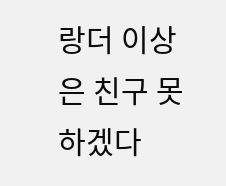랑더 이상은 친구 못하겠다